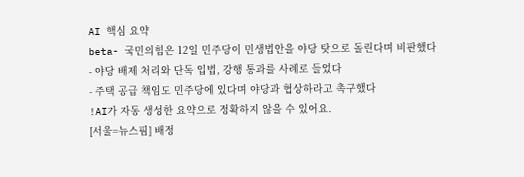AI 핵심 요약
beta- 국민의힘은 12일 민주당이 민생법안을 야당 탓으로 돌린다며 비판했다
- 야당 배제 처리와 단독 입법, 강행 통과를 사례로 들었다
- 주택 공급 책임도 민주당에 있다며 야당과 협상하라고 촉구했다
!AI가 자동 생성한 요약으로 정확하지 않을 수 있어요.
[서울=뉴스핌] 배정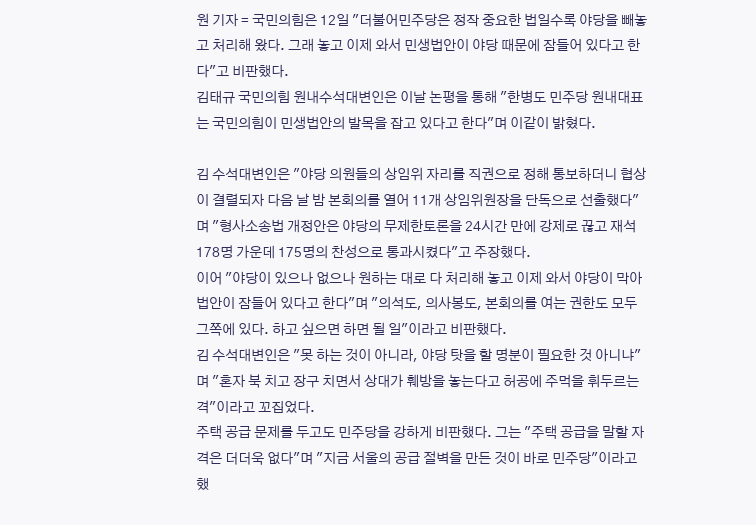원 기자 = 국민의힘은 12일 "더불어민주당은 정작 중요한 법일수록 야당을 빼놓고 처리해 왔다. 그래 놓고 이제 와서 민생법안이 야당 때문에 잠들어 있다고 한다"고 비판했다.
김태규 국민의힘 원내수석대변인은 이날 논평을 통해 "한병도 민주당 원내대표는 국민의힘이 민생법안의 발목을 잡고 있다고 한다"며 이같이 밝혔다.

김 수석대변인은 "야당 의원들의 상임위 자리를 직권으로 정해 통보하더니 협상이 결렬되자 다음 날 밤 본회의를 열어 11개 상임위원장을 단독으로 선출했다"며 "형사소송법 개정안은 야당의 무제한토론을 24시간 만에 강제로 끊고 재석 178명 가운데 175명의 찬성으로 통과시켰다"고 주장했다.
이어 "야당이 있으나 없으나 원하는 대로 다 처리해 놓고 이제 와서 야당이 막아 법안이 잠들어 있다고 한다"며 "의석도, 의사봉도, 본회의를 여는 권한도 모두 그쪽에 있다. 하고 싶으면 하면 될 일"이라고 비판했다.
김 수석대변인은 "못 하는 것이 아니라, 야당 탓을 할 명분이 필요한 것 아니냐"며 "혼자 북 치고 장구 치면서 상대가 훼방을 놓는다고 허공에 주먹을 휘두르는 격"이라고 꼬집었다.
주택 공급 문제를 두고도 민주당을 강하게 비판했다. 그는 "주택 공급을 말할 자격은 더더욱 없다"며 "지금 서울의 공급 절벽을 만든 것이 바로 민주당"이라고 했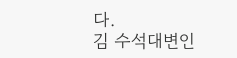다.
김 수석대변인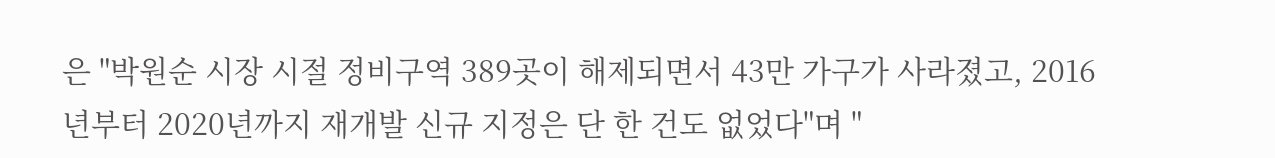은 "박원순 시장 시절 정비구역 389곳이 해제되면서 43만 가구가 사라졌고, 2016년부터 2020년까지 재개발 신규 지정은 단 한 건도 없었다"며 "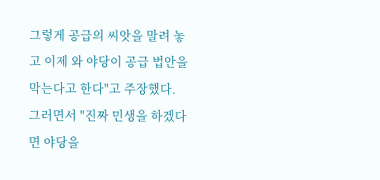그렇게 공급의 씨앗을 말려 놓고 이제 와 야당이 공급 법안을 막는다고 한다"고 주장했다.
그러면서 "진짜 민생을 하겠다면 야당을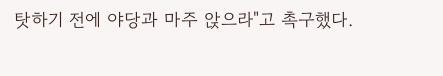탓하기 전에 야당과 마주 앉으라"고 촉구했다.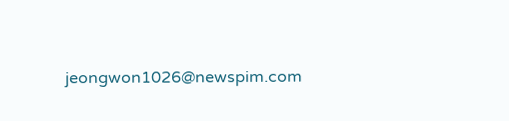jeongwon1026@newspim.com